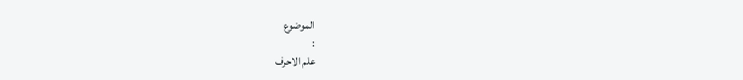الموضوع
:
علم الاحرف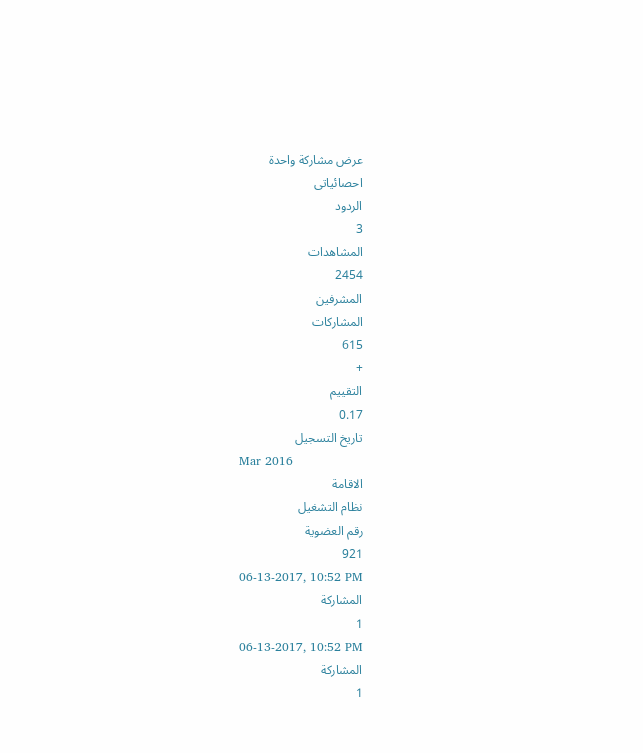عرض مشاركة واحدة
احصائياتى
الردود
3
المشاهدات
2454
المشرفين
المشاركات
615
+
التقييم
0.17
تاريخ التسجيل
Mar 2016
الاقامة
نظام التشغيل
رقم العضوية
921
06-13-2017, 10:52 PM
المشاركة
1
06-13-2017, 10:52 PM
المشاركة
1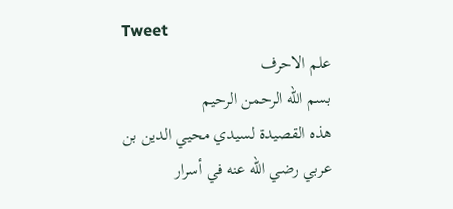Tweet
علم الاحرف
بسم الله الرحمن الرحيم
هذه القصيدة لسيدي محيي الدين بن عربي رضي الله عنه في أسرار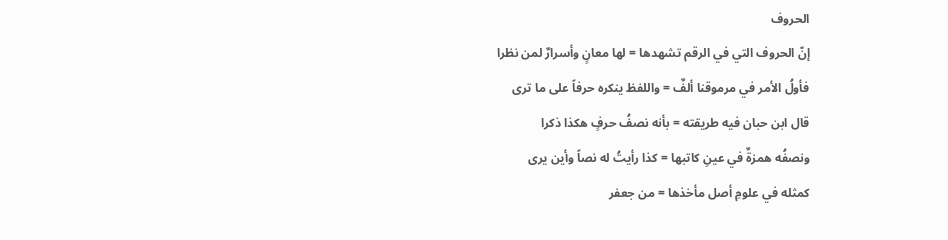الحروف
إنّ الحروف التي في الرقم تشهدها = لها معانٍ وأسرارٌ لمن نظرا
فأولُ الأمر في مرموقنا ألفٌ = واللفظ ينكره حرفاً على ما ترى
قال ابن حبان فيه طريقته = بأنه نصفُ حرفٍ هكذا ذكرا
ونصفُه همزةٌ في عينِ كاتبها = كذا رأيتُ له نصاً وأين يرى
كمثله في علومِ أصل مأخذها = من جعفر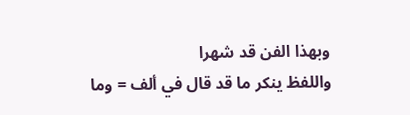وبهذا الفن قد شهرا
واللفظ ينكر ما قد قال في ألف = وما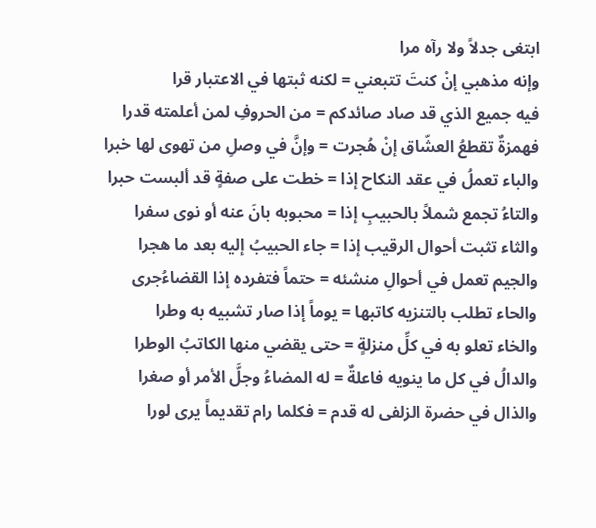ابتغى جدلاً ولا رآه مرا
وإنه مذهبي إنْ كنتَ تتبعني = لكنه ثبتها في الاعتبار قرا
فيه جميع الذي قد صاد صائدكم = من الحروفِ لمن أعلمته قدرا
فهمزةٌ تقطعُ العشّاق إنْ هُجرت = وإنَّ في وصلِ من تهوى لها خبرا
والباء تعملُ في عقد النكاح إذا = خطت على صفةٍ قد ألبست حبرا
والتاءُ تجمع شملاً بالحبيبِ إذا = محبوبه بانَ عنه أو نوى سفرا
والثاء تثبت أحوال الرقيب إذا = جاء الحبيبُ إليه بعد ما هجرا
والجيم تعمل في أحوالِ منشئه = حتماً فتفرده إذا القضاءُجرى
والحاء تطلب بالتنزيه كاتبها = يوماً إذا صار تشبيه به وطرا
والخاء تعلو به في كلِّ منزلةٍ = حتى يقضي منها الكاتبُ الوطرا
والدالُ في كل ما ينويه فاعلةٌ = له المضاءُ وجلَّ الأمر أو صغرا
والذال في حضرة الزلفى له قدم = فكلما رام تقديماً يرى لورا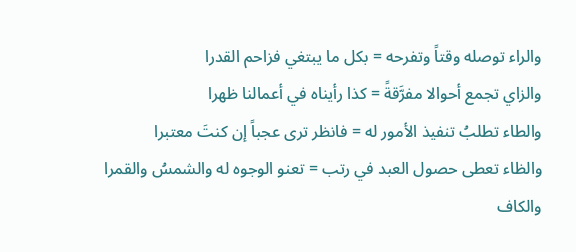والراء توصله وقتاً وتفرحه = بكل ما يبتغي فزاحم القدرا
والزاي تجمع أحوالا مفرَّقةً = كذا رأيناه في أعمالنا ظهرا
والطاء تطلبُ تنفيذ الأمور له = فانظر ترى عجباً إن كنتَ معتبرا
والظاء تعطى حصول العبد في رتب = تعنو الوجوه له والشمسُ والقمرا
والكاف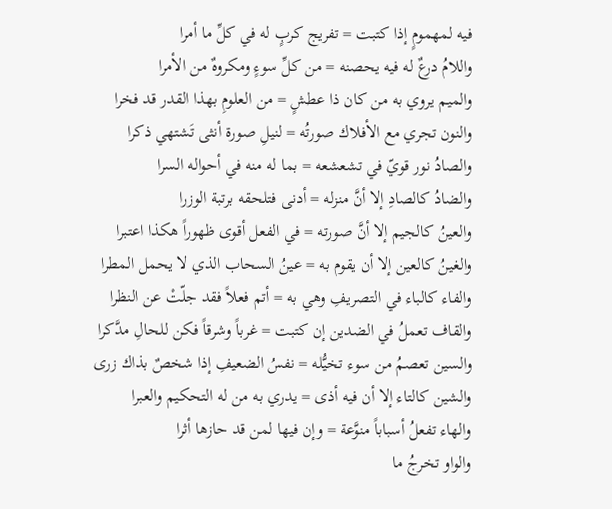فيه لمهمومٍ إذا كتبت = تفريج كربٍ له في كلِّ ما أمرا
واللامُ درعٌ له فيه يحصنه = من كلِّ سوءٍ ومكروهٌ من الأمرا
والميم يروي به من كان ذا عطشٍ = من العلومِ بهذا القدر قد فخرا
والنون تجري مع الأفلاك صورتُه = لنيلِ صورة أنثى تَشتهي ذكرا
والصادُ نور قويّ في تشعشعه = بما له منه في أحواله السرا
والضادُ كالصادِ إلا أنَّ منزله = أدنى فتلحقه برتبة الوزرا
والعينُ كالجيم إلا أنَّ صورته = في الفعل أقوى ظهوراً هكذا اعتبرا
والغينُ كالعين إلا أن يقوم به = عينُ السحاب الذي لا يحمل المطرا
والفاء كالباء في التصريفِ وهي به = أتم فعلاً فقد جلّتْ عن النظرا
والقاف تعملُ في الضدين إن كتبت = غرباً وشرقاً فكن للحالِ مدَّكرا
والسين تعصمُ من سوء تخيُّله = نفسُ الضعيفِ إذا شخصٌ بذاك زرى
والشين كالتاء إلا أن فيه أذى = يدري به من له التحكيم والعبرا
والهاء تفعلُ أسباباً منوَّعة = وإن فيها لمن قد حازها أثرا
والواو تخرجُ ما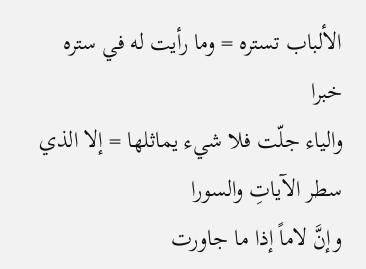الألباب تستره = وما رأيت له في ستره خبرا
والياء جلّت فلا شيء يماثلها = إلا الذي سطر الآياتِ والسورا
وإنَّ لاماً إذا ما جاورت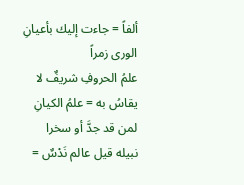ألفاً = جاءت إليك بأعيانِ الورى زمراً
علمُ الحروفِ شريفٌ لا يقاسُ به = علمُ الكيانِ لمن قد جدَّ أو سخرا
نبيله قيل عالم نَدْسٌ =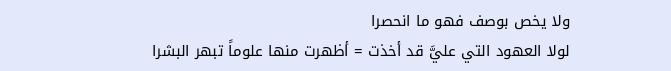ولا يخص بوصف فهو ما انحصرا
لولا العهود التي عليَّ قد أخذت = أظهرت منها علوماً تبهر البشرا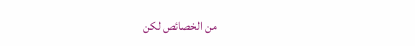من الخصائص لكن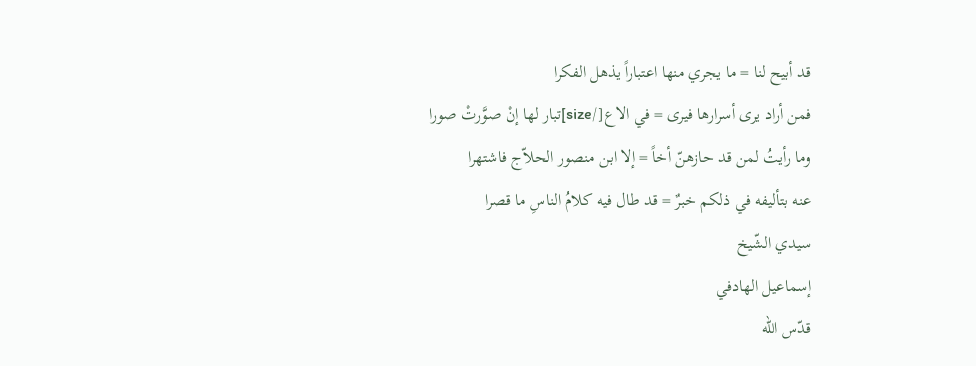قد أبيح لنا = ما يجري منها اعتباراً يذهل الفكرا
فمن أراد يرى أسرارها فيرى = في الاع[/size]تبار لها إنْ صوَّرتْ صورا
وما رأيتُ لمن قد حازهنّ أخاً = إلا ابن منصور الحلاّج فاشتهرا
عنه بتأليفه في ذلكم خبرٌ = قد طال فيه كلامُ الناسِ ما قصرا
سيدي الشّيخ
إسماعيل الهادفي
قدّس الله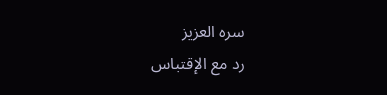سره العزيز
رد مع الإقتباس